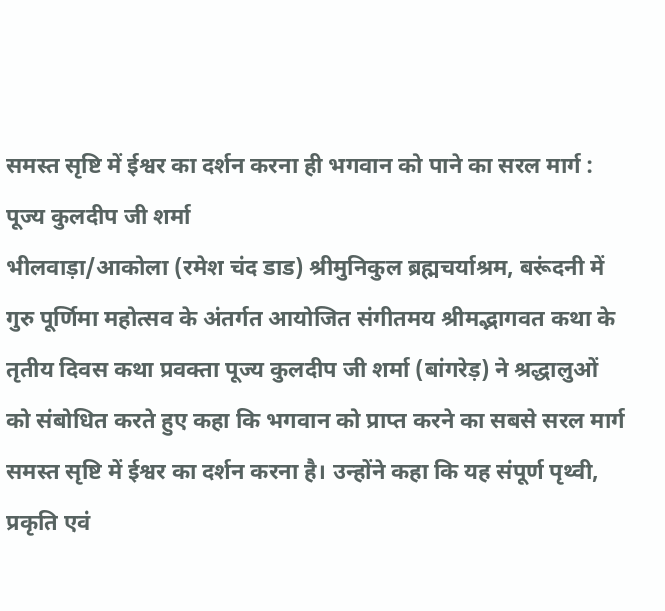समस्त सृष्टि में ईश्वर का दर्शन करना ही भगवान को पाने का सरल मार्ग : पूज्य कुलदीप जी शर्मा
भीलवाड़ा/आकोला (रमेश चंद डाड) श्रीमुनिकुल ब्रह्मचर्याश्रम, बरूंदनी में गुरु पूर्णिमा महोत्सव के अंतर्गत आयोजित संगीतमय श्रीमद्भागवत कथा के तृतीय दिवस कथा प्रवक्ता पूज्य कुलदीप जी शर्मा (बांगरेड़) ने श्रद्धालुओं को संबोधित करते हुए कहा कि भगवान को प्राप्त करने का सबसे सरल मार्ग समस्त सृष्टि में ईश्वर का दर्शन करना है। उन्होंने कहा कि यह संपूर्ण पृथ्वी, प्रकृति एवं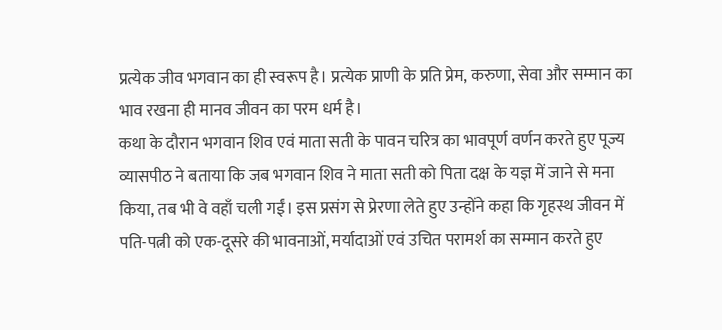प्रत्येक जीव भगवान का ही स्वरूप है। प्रत्येक प्राणी के प्रति प्रेम, करुणा, सेवा और सम्मान का भाव रखना ही मानव जीवन का परम धर्म है।
कथा के दौरान भगवान शिव एवं माता सती के पावन चरित्र का भावपूर्ण वर्णन करते हुए पूज्य व्यासपीठ ने बताया कि जब भगवान शिव ने माता सती को पिता दक्ष के यज्ञ में जाने से मना किया, तब भी वे वहाँ चली गईं। इस प्रसंग से प्रेरणा लेते हुए उन्होंने कहा कि गृहस्थ जीवन में पति-पत्नी को एक-दूसरे की भावनाओं, मर्यादाओं एवं उचित परामर्श का सम्मान करते हुए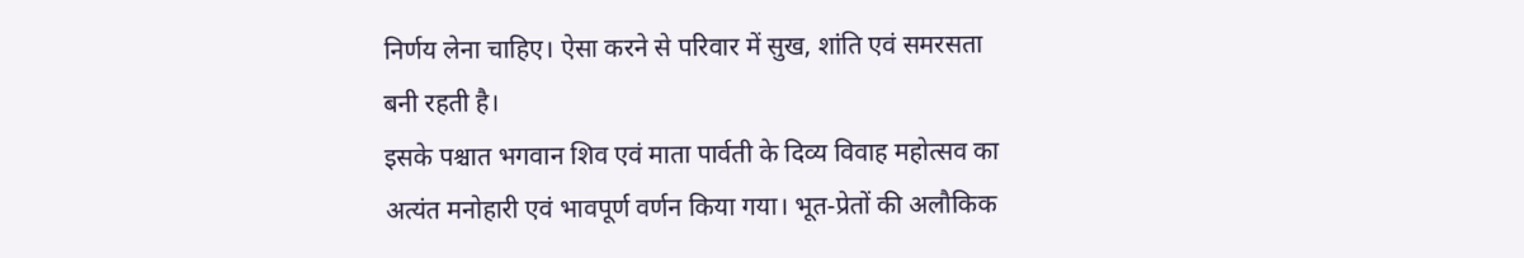निर्णय लेना चाहिए। ऐसा करने से परिवार में सुख, शांति एवं समरसता बनी रहती है।
इसके पश्चात भगवान शिव एवं माता पार्वती के दिव्य विवाह महोत्सव का अत्यंत मनोहारी एवं भावपूर्ण वर्णन किया गया। भूत-प्रेतों की अलौकिक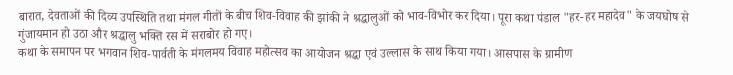बारात, देवताओं की दिव्य उपस्थिति तथा मंगल गीतों के बीच शिव-विवाह की झांकी ने श्रद्धालुओं को भाव-विभोर कर दिया। पूरा कथा पंडाल "हर-हर महादेव" के जयघोष से गुंजायमान हो उठा और श्रद्धालु भक्ति रस में सराबोर हो गए।
कथा के समापन पर भगवान शिव-पार्वती के मंगलमय विवाह महोत्सव का आयोजन श्रद्धा एवं उल्लास के साथ किया गया। आसपास के ग्रामीण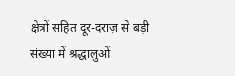क्षेत्रों सहित दूर-दराज़ से बड़ी संख्या में श्रद्धालुओं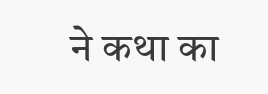ने कथा का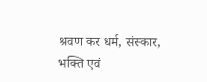श्रवण कर धर्म, संस्कार, भक्ति एवं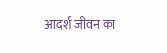आदर्श जीवन का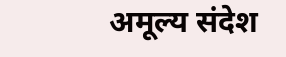अमूल्य संदेश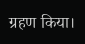ग्रहण किया।